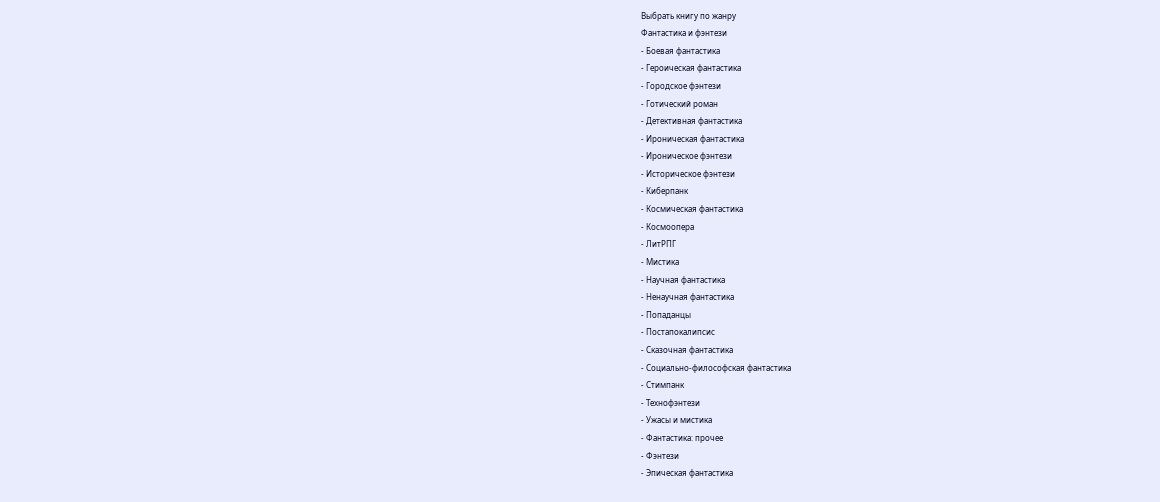Выбрать книгу по жанру
Фантастика и фэнтези
- Боевая фантастика
- Героическая фантастика
- Городское фэнтези
- Готический роман
- Детективная фантастика
- Ироническая фантастика
- Ироническое фэнтези
- Историческое фэнтези
- Киберпанк
- Космическая фантастика
- Космоопера
- ЛитРПГ
- Мистика
- Научная фантастика
- Ненаучная фантастика
- Попаданцы
- Постапокалипсис
- Сказочная фантастика
- Социально-философская фантастика
- Стимпанк
- Технофэнтези
- Ужасы и мистика
- Фантастика: прочее
- Фэнтези
- Эпическая фантастика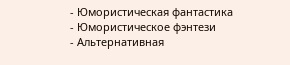- Юмористическая фантастика
- Юмористическое фэнтези
- Альтернативная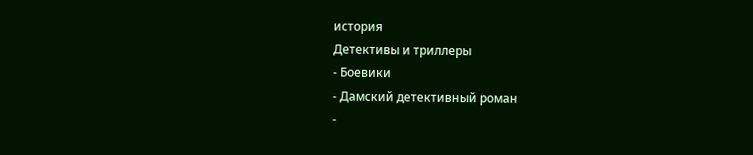история
Детективы и триллеры
- Боевики
- Дамский детективный роман
-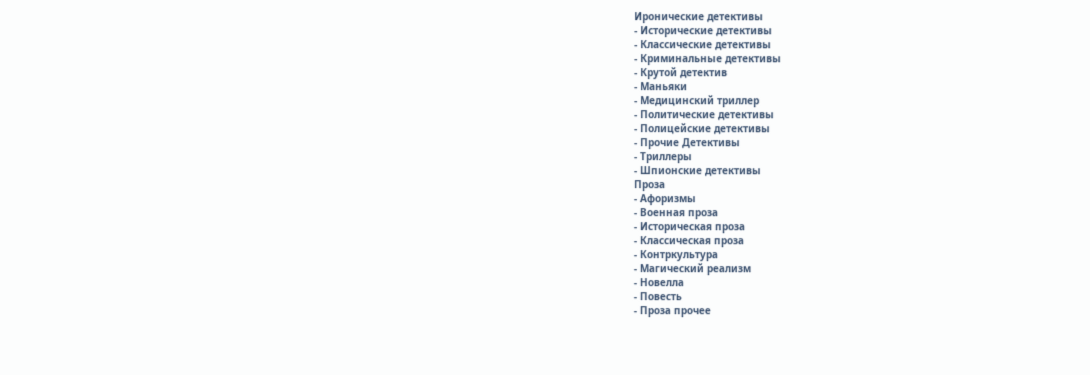Иронические детективы
- Исторические детективы
- Классические детективы
- Криминальные детективы
- Крутой детектив
- Маньяки
- Медицинский триллер
- Политические детективы
- Полицейские детективы
- Прочие Детективы
- Триллеры
- Шпионские детективы
Проза
- Афоризмы
- Военная проза
- Историческая проза
- Классическая проза
- Контркультура
- Магический реализм
- Новелла
- Повесть
- Проза прочее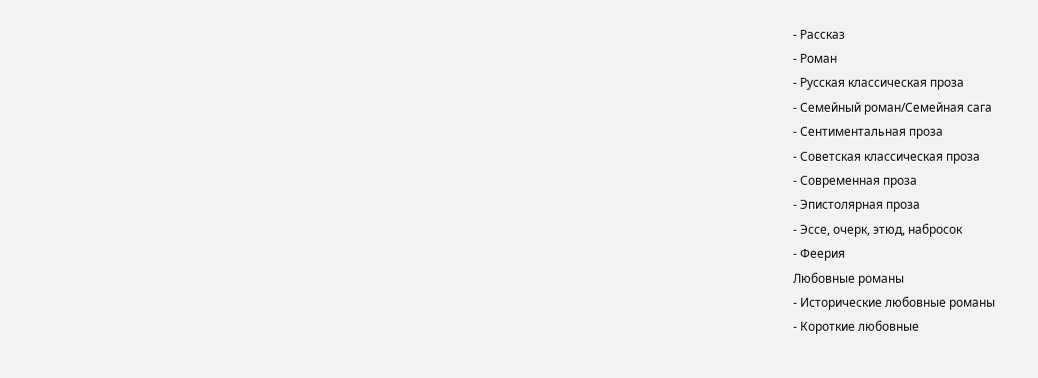- Рассказ
- Роман
- Русская классическая проза
- Семейный роман/Семейная сага
- Сентиментальная проза
- Советская классическая проза
- Современная проза
- Эпистолярная проза
- Эссе, очерк, этюд, набросок
- Феерия
Любовные романы
- Исторические любовные романы
- Короткие любовные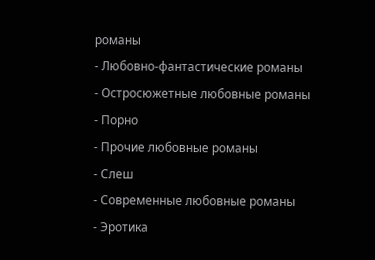романы
- Любовно-фантастические романы
- Остросюжетные любовные романы
- Порно
- Прочие любовные романы
- Слеш
- Современные любовные романы
- Эротика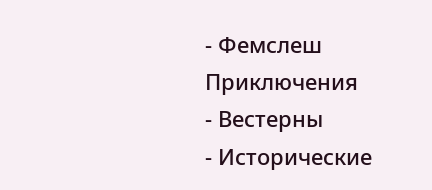- Фемслеш
Приключения
- Вестерны
- Исторические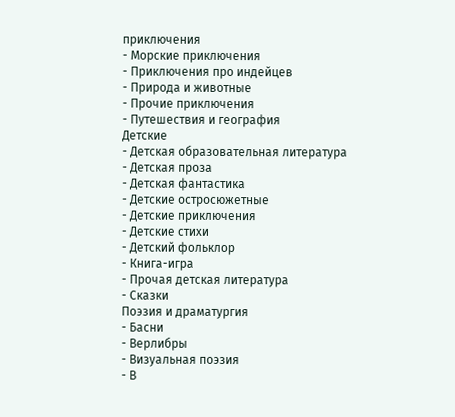приключения
- Морские приключения
- Приключения про индейцев
- Природа и животные
- Прочие приключения
- Путешествия и география
Детские
- Детская образовательная литература
- Детская проза
- Детская фантастика
- Детские остросюжетные
- Детские приключения
- Детские стихи
- Детский фольклор
- Книга-игра
- Прочая детская литература
- Сказки
Поэзия и драматургия
- Басни
- Верлибры
- Визуальная поэзия
- В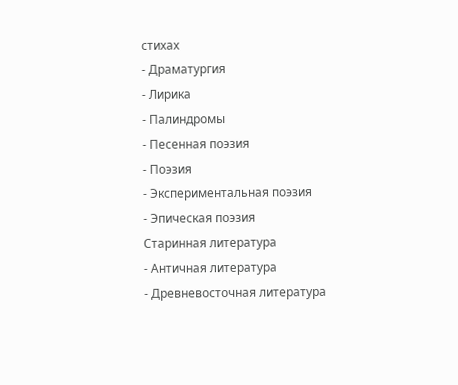стихах
- Драматургия
- Лирика
- Палиндромы
- Песенная поэзия
- Поэзия
- Экспериментальная поэзия
- Эпическая поэзия
Старинная литература
- Античная литература
- Древневосточная литература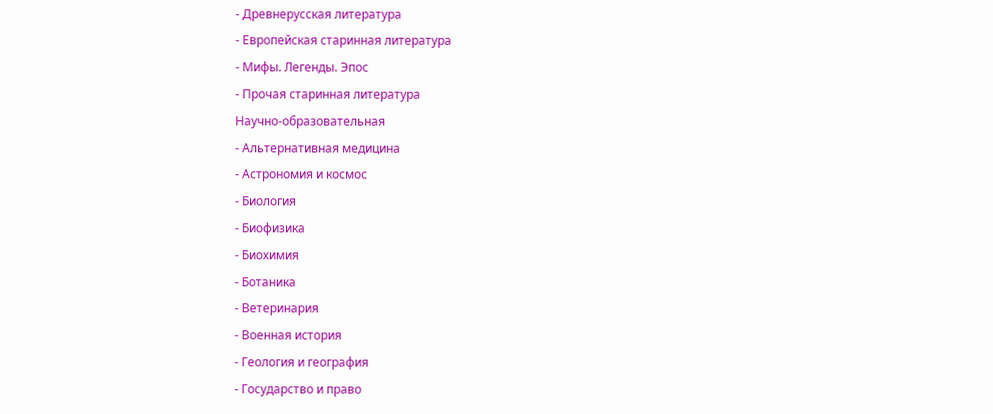- Древнерусская литература
- Европейская старинная литература
- Мифы. Легенды. Эпос
- Прочая старинная литература
Научно-образовательная
- Альтернативная медицина
- Астрономия и космос
- Биология
- Биофизика
- Биохимия
- Ботаника
- Ветеринария
- Военная история
- Геология и география
- Государство и право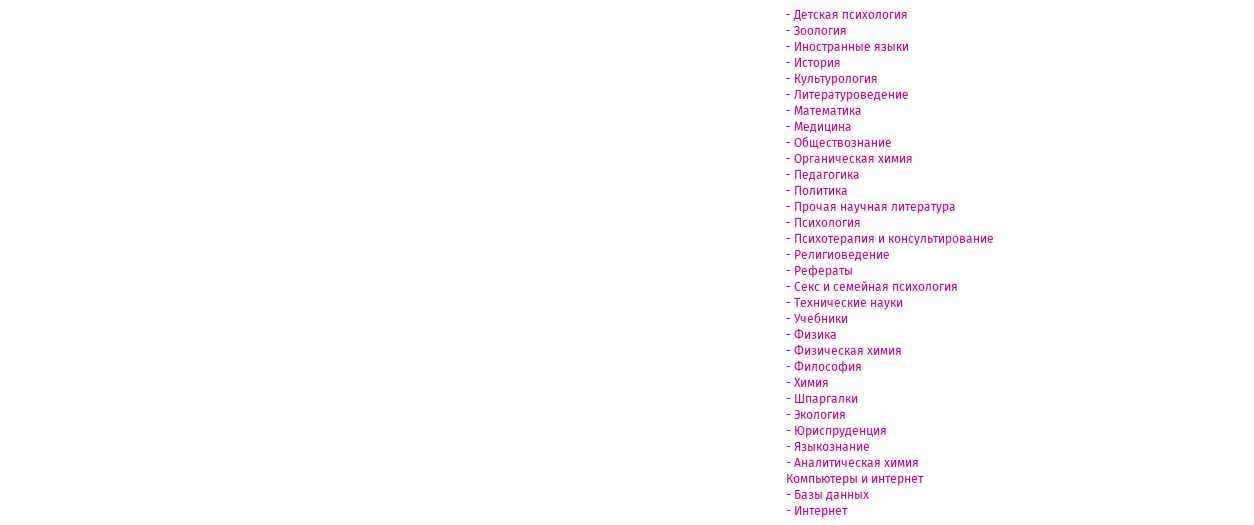- Детская психология
- Зоология
- Иностранные языки
- История
- Культурология
- Литературоведение
- Математика
- Медицина
- Обществознание
- Органическая химия
- Педагогика
- Политика
- Прочая научная литература
- Психология
- Психотерапия и консультирование
- Религиоведение
- Рефераты
- Секс и семейная психология
- Технические науки
- Учебники
- Физика
- Физическая химия
- Философия
- Химия
- Шпаргалки
- Экология
- Юриспруденция
- Языкознание
- Аналитическая химия
Компьютеры и интернет
- Базы данных
- Интернет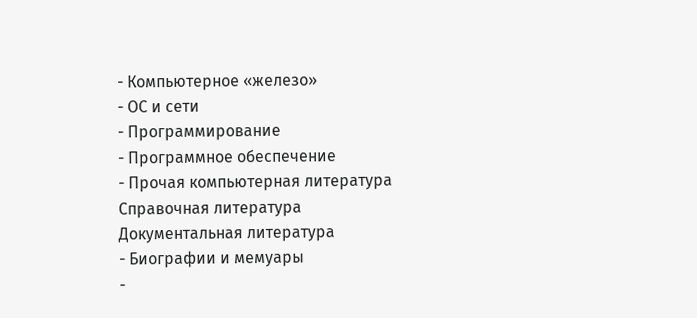- Компьютерное «железо»
- ОС и сети
- Программирование
- Программное обеспечение
- Прочая компьютерная литература
Справочная литература
Документальная литература
- Биографии и мемуары
-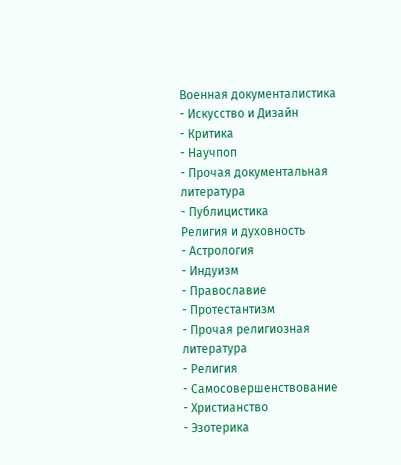Военная документалистика
- Искусство и Дизайн
- Критика
- Научпоп
- Прочая документальная литература
- Публицистика
Религия и духовность
- Астрология
- Индуизм
- Православие
- Протестантизм
- Прочая религиозная литература
- Религия
- Самосовершенствование
- Христианство
- Эзотерика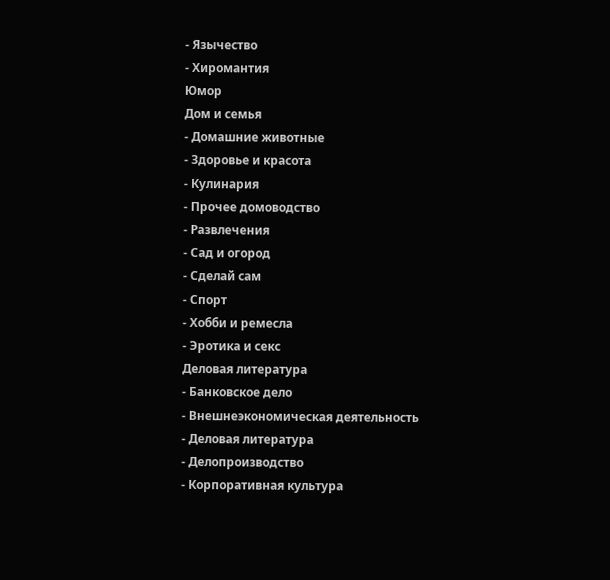- Язычество
- Хиромантия
Юмор
Дом и семья
- Домашние животные
- Здоровье и красота
- Кулинария
- Прочее домоводство
- Развлечения
- Сад и огород
- Сделай сам
- Спорт
- Хобби и ремесла
- Эротика и секс
Деловая литература
- Банковское дело
- Внешнеэкономическая деятельность
- Деловая литература
- Делопроизводство
- Корпоративная культура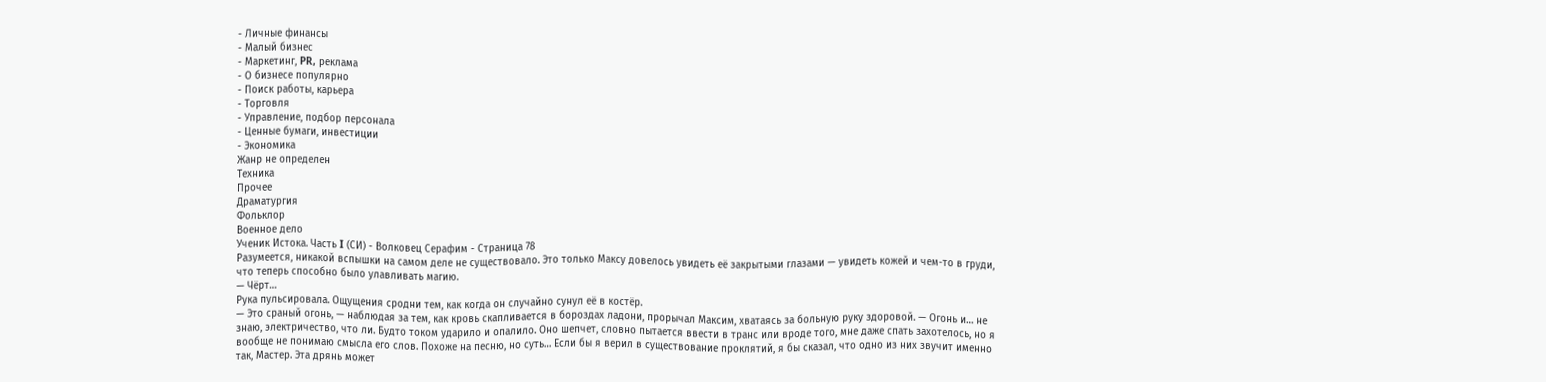- Личные финансы
- Малый бизнес
- Маркетинг, PR, реклама
- О бизнесе популярно
- Поиск работы, карьера
- Торговля
- Управление, подбор персонала
- Ценные бумаги, инвестиции
- Экономика
Жанр не определен
Техника
Прочее
Драматургия
Фольклор
Военное дело
Ученик Истока. Часть I (СИ) - Волковец Серафим - Страница 78
Разумеется, никакой вспышки на самом деле не существовало. Это только Максу довелось увидеть её закрытыми глазами — увидеть кожей и чем-то в груди, что теперь способно было улавливать магию.
— Чёрт…
Рука пульсировала. Ощущения сродни тем, как когда он случайно сунул её в костёр.
— Это сраный огонь, — наблюдая за тем, как кровь скапливается в бороздах ладони, прорычал Максим, хватаясь за больную руку здоровой. — Огонь и… не знаю, электричество, что ли. Будто током ударило и опалило. Оно шепчет, словно пытается ввести в транс или вроде того, мне даже спать захотелось, но я вообще не понимаю смысла его слов. Похоже на песню, но суть… Если бы я верил в существование проклятий, я бы сказал, что одно из них звучит именно так, Мастер. Эта дрянь может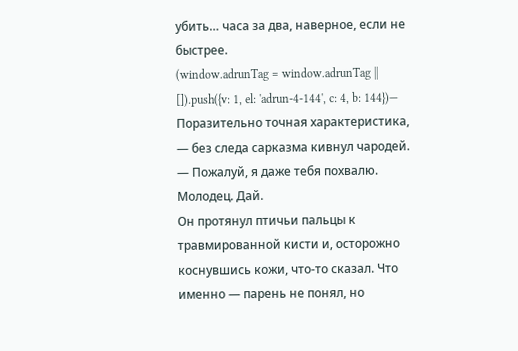убить… часа за два, наверное, если не быстрее.
(window.adrunTag = window.adrunTag || []).push({v: 1, el: 'adrun-4-144', c: 4, b: 144})— Поразительно точная характеристика, — без следа сарказма кивнул чародей. — Пожалуй, я даже тебя похвалю. Молодец. Дай.
Он протянул птичьи пальцы к травмированной кисти и, осторожно коснувшись кожи, что-то сказал. Что именно — парень не понял, но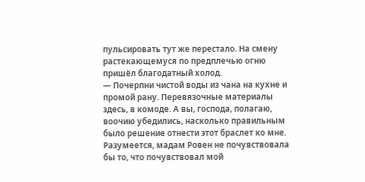пульсировать тут же перестало. На смену растекающемуся по предплечью огню пришёл благодатный холод.
— Почерпни чистой воды из чана на кухне и промой рану. Перевязочные материалы здесь, в комоде. А вы, господа, полагаю, воочию убедились, насколько правильным было решение отнести этот браслет ко мне. Разумеется, мадам Ровен не почувствовала бы то, что почувствовал мой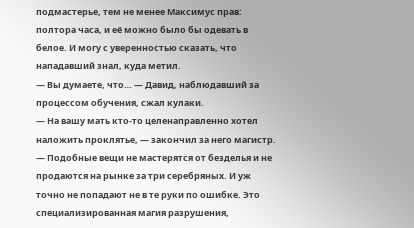подмастерье, тем не менее Максимус прав: полтора часа, и её можно было бы одевать в белое. И могу с уверенностью сказать, что нападавший знал, куда метил.
— Вы думаете, что… — Давид, наблюдавший за процессом обучения, сжал кулаки.
— На вашу мать кто-то целенаправленно хотел наложить проклятье, — закончил за него магистр. — Подобные вещи не мастерятся от безделья и не продаются на рынке за три серебряных. И уж точно не попадают не в те руки по ошибке. Это специализированная магия разрушения,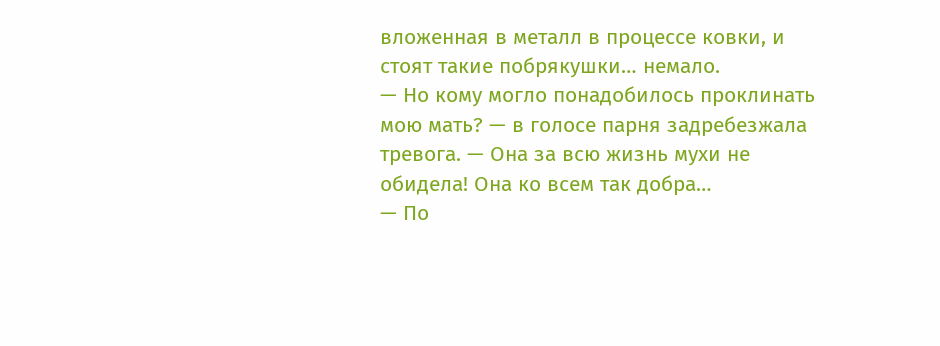вложенная в металл в процессе ковки, и стоят такие побрякушки… немало.
— Но кому могло понадобилось проклинать мою мать? — в голосе парня задребезжала тревога. — Она за всю жизнь мухи не обидела! Она ко всем так добра…
— По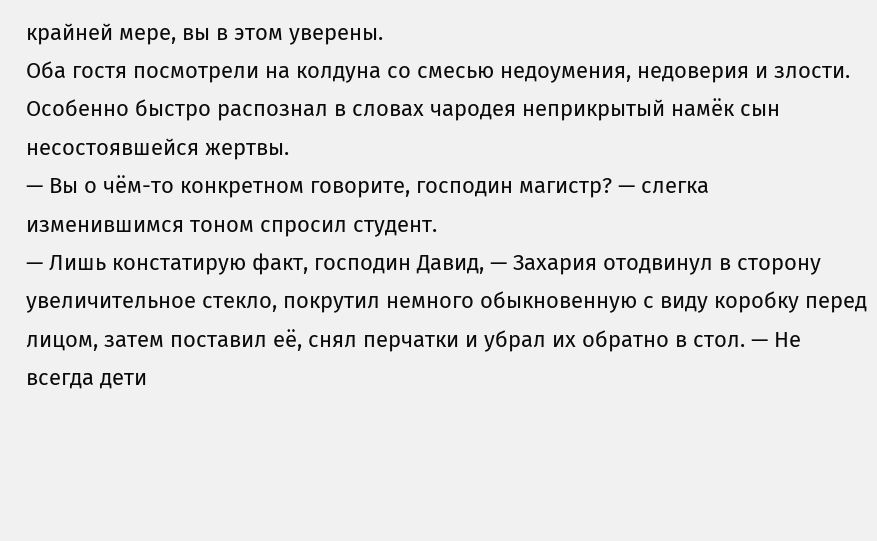крайней мере, вы в этом уверены.
Оба гостя посмотрели на колдуна со смесью недоумения, недоверия и злости. Особенно быстро распознал в словах чародея неприкрытый намёк сын несостоявшейся жертвы.
— Вы о чём-то конкретном говорите, господин магистр? — слегка изменившимся тоном спросил студент.
— Лишь констатирую факт, господин Давид, — Захария отодвинул в сторону увеличительное стекло, покрутил немного обыкновенную с виду коробку перед лицом, затем поставил её, снял перчатки и убрал их обратно в стол. — Не всегда дети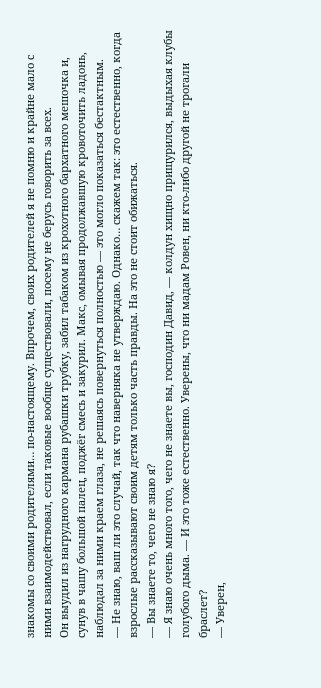знакомы со своими родителями… по-настоящему. Впрочем, своих родителей я не помню и крайне мало с ними взаимодействовал, если таковые вообще существовали, посему не берусь говорить за всех.
Он выудил из нагрудного кармана рубашки трубку, забил табаком из крохотного бархатного мешочка и, сунув в чашу большой палец, поджёг смесь и закурил. Макс, омывая продолжавшую кровоточить ладонь, наблюдал за ними краем глаза, не решаясь повернуться полностью — это могло показаться бестактным.
— Не знаю, ваш ли это случай, так что наверняка не утверждаю. Однако… скажем так: это естественно, когда взрослые рассказывают своим детям только часть правды. На это не стоит обижаться.
— Вы знаете то, чего не знаю я?
— Я знаю очень много того, чего не знаете вы, господин Давид, — колдун хищно прищурился, выдыхая клубы голубого дыма. — И это тоже естественно. Уверены, что ни мадам Ровен, ни кто-либо другой не трогали браслет?
— Уверен,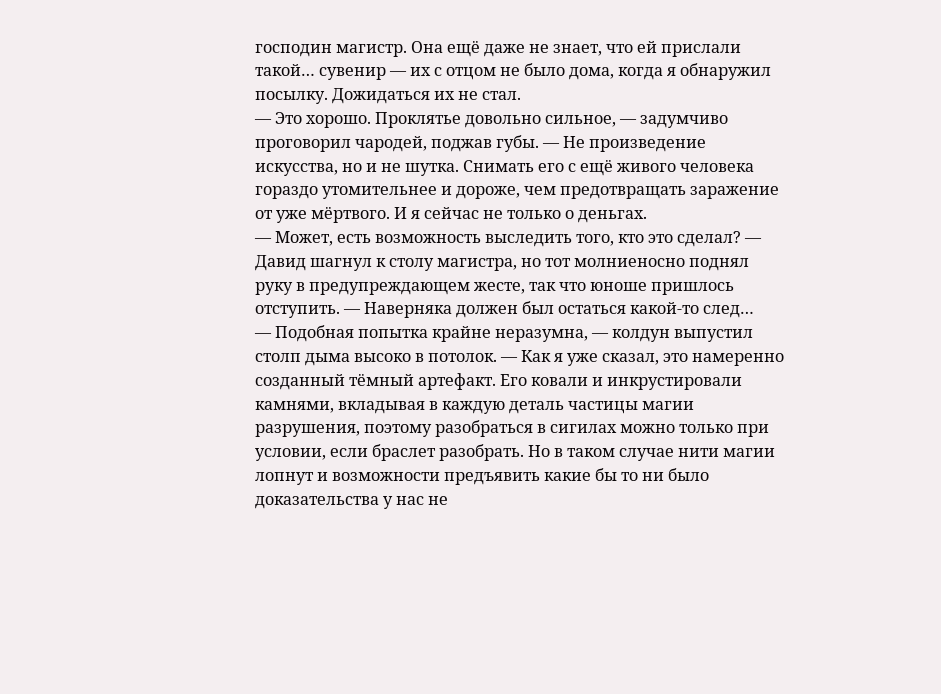господин магистр. Она ещё даже не знает, что ей прислали такой… сувенир — их с отцом не было дома, когда я обнаружил посылку. Дожидаться их не стал.
— Это хорошо. Проклятье довольно сильное, — задумчиво проговорил чародей, поджав губы. — Не произведение искусства, но и не шутка. Снимать его с ещё живого человека гораздо утомительнее и дороже, чем предотвращать заражение от уже мёртвого. И я сейчас не только о деньгах.
— Может, есть возможность выследить того, кто это сделал? — Давид шагнул к столу магистра, но тот молниеносно поднял руку в предупреждающем жесте, так что юноше пришлось отступить. — Наверняка должен был остаться какой-то след…
— Подобная попытка крайне неразумна, — колдун выпустил столп дыма высоко в потолок. — Как я уже сказал, это намеренно созданный тёмный артефакт. Его ковали и инкрустировали камнями, вкладывая в каждую деталь частицы магии разрушения, поэтому разобраться в сигилах можно только при условии, если браслет разобрать. Но в таком случае нити магии лопнут и возможности предъявить какие бы то ни было доказательства у нас не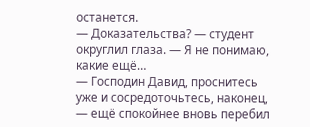останется.
— Доказательства? — студент округлил глаза. — Я не понимаю, какие ещё…
— Господин Давид, проснитесь уже и сосредоточьтесь, наконец, — ещё спокойнее вновь перебил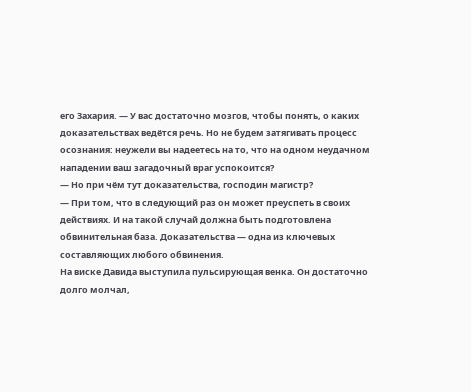его Захария. — У вас достаточно мозгов, чтобы понять, о каких доказательствах ведётся речь. Но не будем затягивать процесс осознания: неужели вы надеетесь на то, что на одном неудачном нападении ваш загадочный враг успокоится?
— Но при чём тут доказательства, господин магистр?
— При том, что в следующий раз он может преуспеть в своих действиях. И на такой случай должна быть подготовлена обвинительная база. Доказательства — одна из ключевых составляющих любого обвинения.
На виске Давида выступила пульсирующая венка. Он достаточно долго молчал,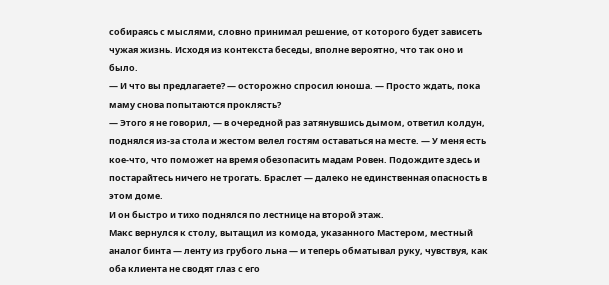собираясь с мыслями, словно принимал решение, от которого будет зависеть чужая жизнь. Исходя из контекста беседы, вполне вероятно, что так оно и было.
— И что вы предлагаете? — осторожно спросил юноша. — Просто ждать, пока маму снова попытаются проклясть?
— Этого я не говорил, — в очередной раз затянувшись дымом, ответил колдун, поднялся из-за стола и жестом велел гостям оставаться на месте. — У меня есть кое-что, что поможет на время обезопасить мадам Ровен. Подождите здесь и постарайтесь ничего не трогать. Браслет — далеко не единственная опасность в этом доме.
И он быстро и тихо поднялся по лестнице на второй этаж.
Макс вернулся к столу, вытащил из комода, указанного Мастером, местный аналог бинта — ленту из грубого льна — и теперь обматывал руку, чувствуя, как оба клиента не сводят глаз с его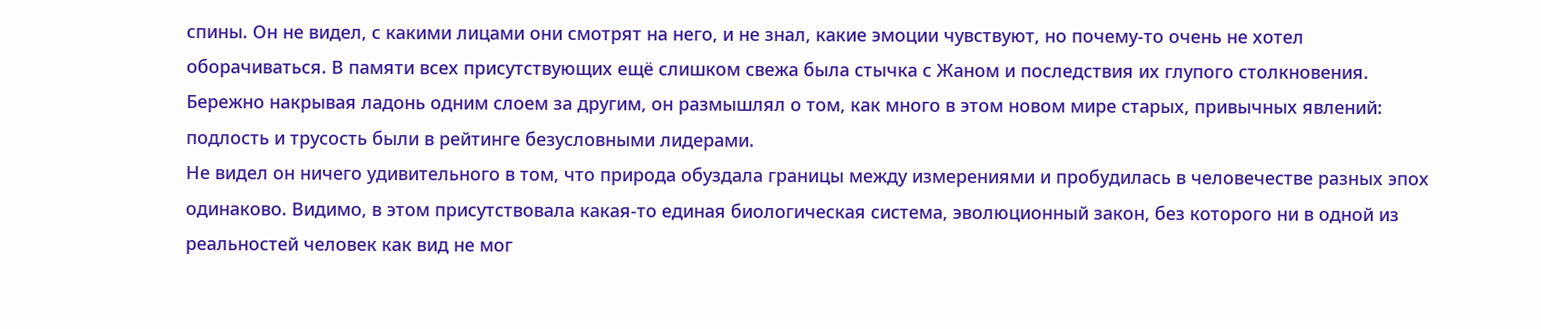спины. Он не видел, с какими лицами они смотрят на него, и не знал, какие эмоции чувствуют, но почему-то очень не хотел оборачиваться. В памяти всех присутствующих ещё слишком свежа была стычка с Жаном и последствия их глупого столкновения. Бережно накрывая ладонь одним слоем за другим, он размышлял о том, как много в этом новом мире старых, привычных явлений: подлость и трусость были в рейтинге безусловными лидерами.
Не видел он ничего удивительного в том, что природа обуздала границы между измерениями и пробудилась в человечестве разных эпох одинаково. Видимо, в этом присутствовала какая-то единая биологическая система, эволюционный закон, без которого ни в одной из реальностей человек как вид не мог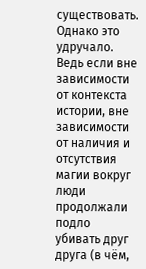существовать. Однако это удручало. Ведь если вне зависимости от контекста истории, вне зависимости от наличия и отсутствия магии вокруг люди продолжали подло убивать друг друга (в чём,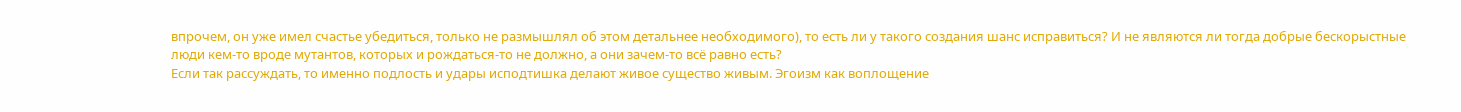впрочем, он уже имел счастье убедиться, только не размышлял об этом детальнее необходимого), то есть ли у такого создания шанс исправиться? И не являются ли тогда добрые бескорыстные люди кем-то вроде мутантов, которых и рождаться-то не должно, а они зачем-то всё равно есть?
Если так рассуждать, то именно подлость и удары исподтишка делают живое существо живым. Эгоизм как воплощение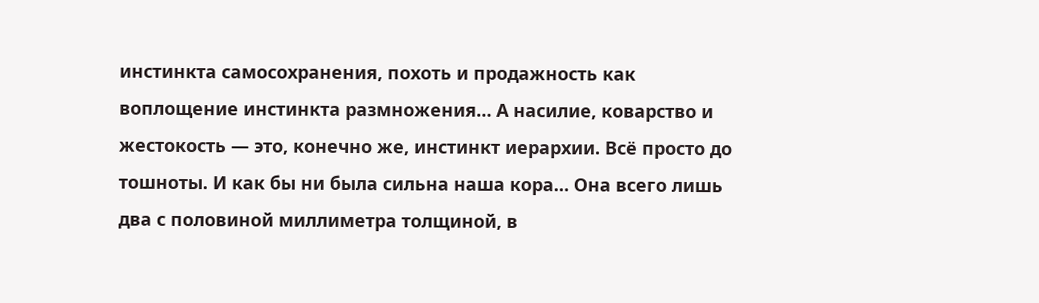инстинкта самосохранения, похоть и продажность как воплощение инстинкта размножения… А насилие, коварство и жестокость — это, конечно же, инстинкт иерархии. Всё просто до тошноты. И как бы ни была сильна наша кора… Она всего лишь два с половиной миллиметра толщиной, в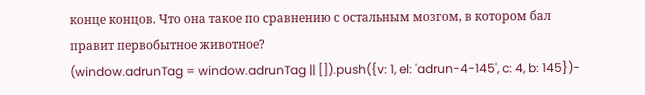конце концов. Что она такое по сравнению с остальным мозгом, в котором бал правит первобытное животное?
(window.adrunTag = window.adrunTag || []).push({v: 1, el: 'adrun-4-145', c: 4, b: 145})-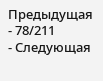Предыдущая
- 78/211
- Следующая